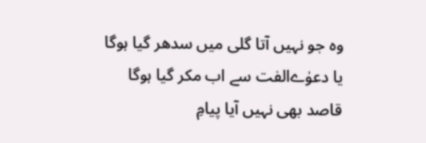وہ جو نہیں آتا گلی میں سدھر گیا ہوگا
یا دعوٰےالفت سے اب مکر گیا ہوگا
قاصد بھی نہیں آیا پیامِ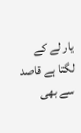یار لے کے
لگتا ہے قاصد سے بھی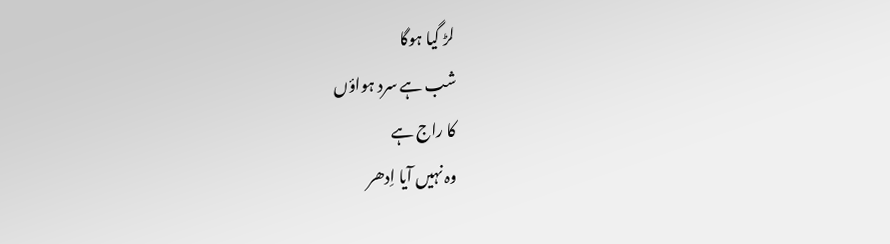لڑ گیا ہوگا
شب ہے سرد ہواؤں
کا راج ہے
وہ نہیں آیا اِدھر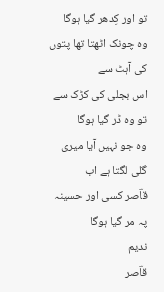تو اور کِدھر گیا ہوگا
وہ چونک اٹھتا تھا پتوں کی آہٹ سے
اس بجلی کی کڑک سے تو وہ ڈر گیا ہوگا
وہ جو نہیں آیا میری گلی لگتا ہے اب
قاؔصر کسی اور حسینہ پہ مر گیا ہوگا
ندیم
قاؔصر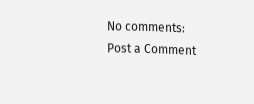No comments:
Post a Comment